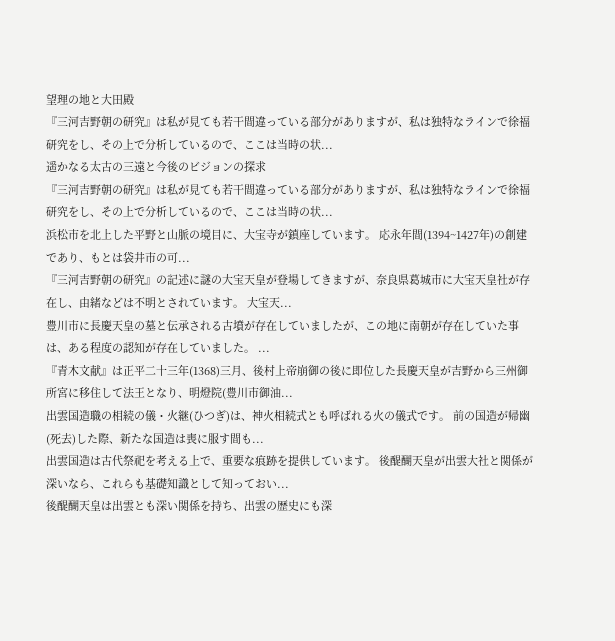望理の地と大田殿
『三河吉野朝の研究』は私が見ても若干間違っている部分がありますが、私は独特なラインで徐福研究をし、その上で分析しているので、ここは当時の状...
遥かなる太古の三遠と今後のビジョンの探求
『三河吉野朝の研究』は私が見ても若干間違っている部分がありますが、私は独特なラインで徐福研究をし、その上で分析しているので、ここは当時の状...
浜松市を北上した平野と山脈の境目に、大宝寺が鎮座しています。 応永年間(1394~1427年)の創建であり、もとは袋井市の可...
『三河吉野朝の研究』の記述に謎の大宝天皇が登場してきますが、奈良県葛城市に大宝天皇社が存在し、由緒などは不明とされています。 大宝天...
豊川市に長慶天皇の墓と伝承される古墳が存在していましたが、この地に南朝が存在していた事は、ある程度の認知が存在していました。 ...
『青木文献』は正平二十三年(1368)三月、後村上帝崩御の後に即位した長慶天皇が吉野から三州御所宮に移住して法王となり、明燈院(豊川市御油...
出雲国造職の相続の儀・火継(ひつぎ)は、神火相続式とも呼ばれる火の儀式です。 前の国造が帰幽(死去)した際、新たな国造は喪に服す間も...
出雲国造は古代祭祀を考える上で、重要な痕跡を提供しています。 後醍醐天皇が出雲大社と関係が深いなら、これらも基礎知識として知っておい...
後醍醐天皇は出雲とも深い関係を持ち、出雲の歴史にも深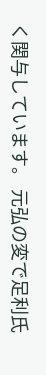く関与しています。 元弘の変で足利氏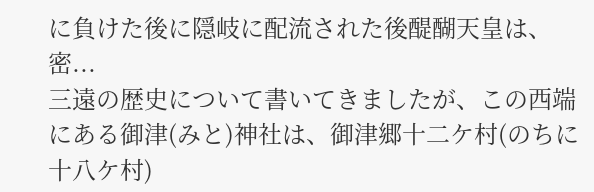に負けた後に隠岐に配流された後醍醐天皇は、密...
三遠の歴史について書いてきましたが、この西端にある御津(みと)神社は、御津郷十二ケ村(のちに十八ケ村)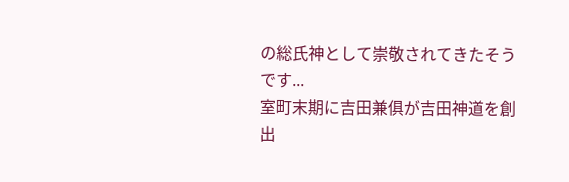の総氏神として崇敬されてきたそうです...
室町末期に吉田兼俱が吉田神道を創出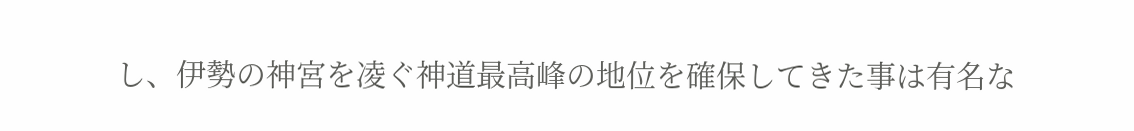し、伊勢の神宮を凌ぐ神道最高峰の地位を確保してきた事は有名な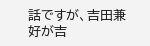話ですが、吉田兼好が吉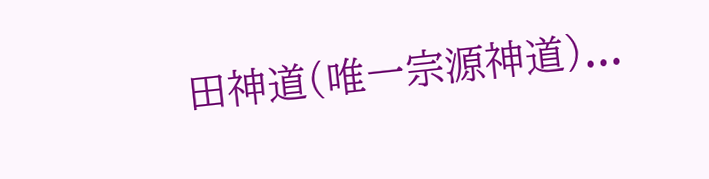田神道(唯一宗源神道)...